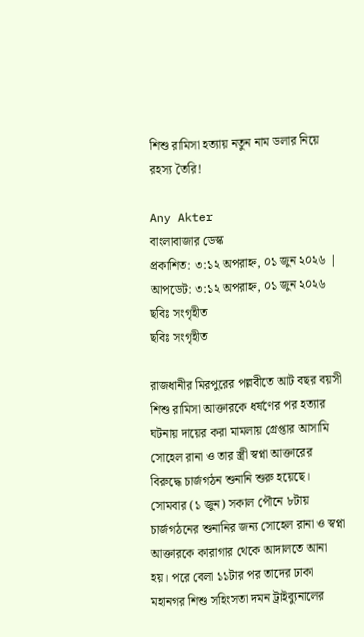শিশু রামিসা হত্যায় নতুন নাম ডলার নিয়ে রহস্য তৈরি!

Any Akter
বাংলাবাজার ডেস্ক
প্রকাশিত: ৩:১২ অপরাহ্ন, ০১ জুন ২০২৬ | আপডেট: ৩:১২ অপরাহ্ন, ০১ জুন ২০২৬
ছবিঃ সংগৃহীত
ছবিঃ সংগৃহীত

রাজধানীর মিরপুরের পল্লবীতে আট বছর বয়সী শিশু রামিসা আক্তারকে ধর্ষণের পর হত্যার ঘটনায় দায়ের করা মামলায় গ্রেপ্তার আসামি সোহেল রানা ও তার স্ত্রী স্বপ্না আক্তারের বিরুদ্ধে চার্জগঠন শুনানি শুরু হয়েছে। সোমবার (১ জুন) সকাল পৌনে ৮টায় চার্জগঠনের শুনানির জন্য সোহেল রানা ও স্বপ্না আক্তারকে কারাগার থেকে আদালতে আনা হয়। পরে বেলা ১১টার পর তাদের ঢাকা মহানগর শিশু সহিংসতা দমন ট্রাইব্যুনালের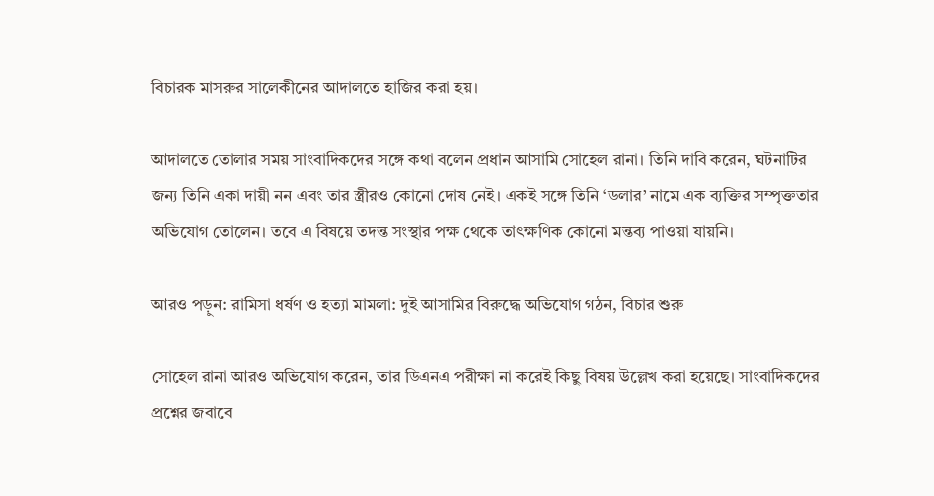বিচারক মাসরুর সালেকীনের আদালতে হাজির করা হয়।

আদালতে তোলার সময় সাংবাদিকদের সঙ্গে কথা বলেন প্রধান আসামি সোহেল রানা। তিনি দাবি করেন, ঘটনাটির জন্য তিনি একা দায়ী নন এবং তার স্ত্রীরও কোনো দোষ নেই। একই সঙ্গে তিনি ‘ডলার’ নামে এক ব্যক্তির সম্পৃক্ততার অভিযোগ তোলেন। তবে এ বিষয়ে তদন্ত সংস্থার পক্ষ থেকে তাৎক্ষণিক কোনো মন্তব্য পাওয়া যায়নি।

আরও পড়ুন: রামিসা ধর্ষণ ও হত্যা মামলা: দুই আসামির বিরুদ্ধে অভিযোগ গঠন, বিচার শুরু

সোহেল রানা আরও অভিযোগ করেন, তার ডিএনএ পরীক্ষা না করেই কিছু বিষয় উল্লেখ করা হয়েছে। সাংবাদিকদের প্রশ্নের জবাবে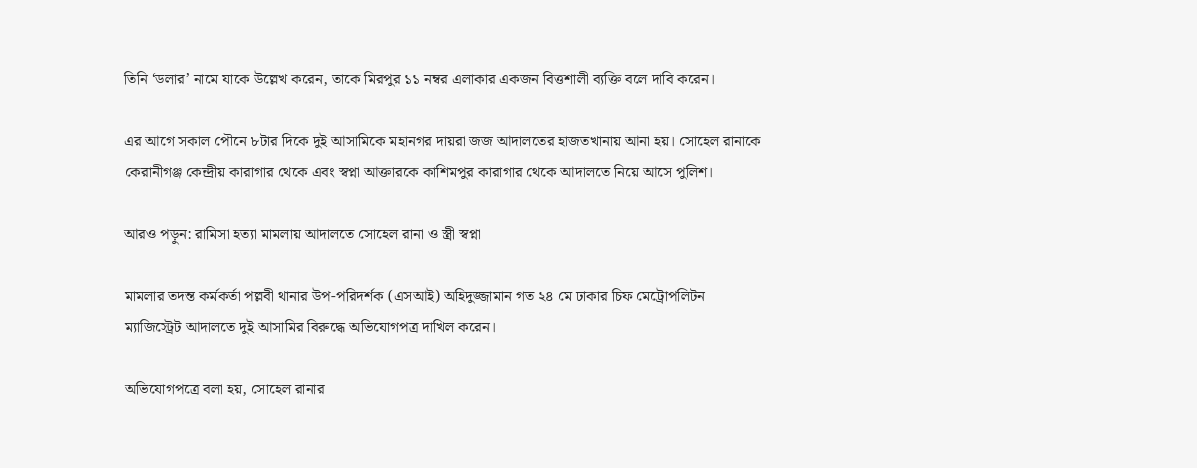তিনি ‘ডলার’ নামে যাকে উল্লেখ করেন, তাকে মিরপুর ১১ নম্বর এলাকার একজন বিত্তশালী ব্যক্তি বলে দাবি করেন।

এর আগে সকাল পৌনে ৮টার দিকে দুই আসামিকে মহানগর দায়রা জজ আদালতের হাজতখানায় আনা হয়। সোহেল রানাকে কেরানীগঞ্জ কেন্দ্রীয় কারাগার থেকে এবং স্বপ্না আক্তারকে কাশিমপুর কারাগার থেকে আদালতে নিয়ে আসে পুলিশ।

আরও পড়ুন: রামিসা হত্যা মামলায় আদালতে সোহেল রানা ও স্ত্রী স্বপ্না

মামলার তদন্ত কর্মকর্তা পল্লবী থানার উপ-পরিদর্শক (এসআই) অহিদুজ্জামান গত ২৪ মে ঢাকার চিফ মেট্রোপলিটন ম্যাজিস্ট্রেট আদালতে দুই আসামির বিরুদ্ধে অভিযোগপত্র দাখিল করেন।

অভিযোগপত্রে বলা হয়, সোহেল রানার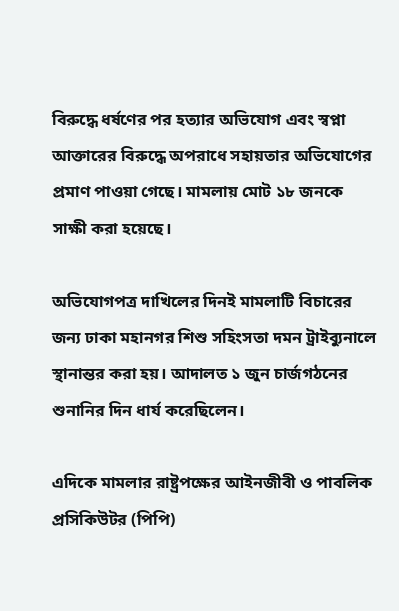বিরুদ্ধে ধর্ষণের পর হত্যার অভিযোগ এবং স্বপ্না আক্তারের বিরুদ্ধে অপরাধে সহায়তার অভিযোগের প্রমাণ পাওয়া গেছে। মামলায় মোট ১৮ জনকে সাক্ষী করা হয়েছে।

অভিযোগপত্র দাখিলের দিনই মামলাটি বিচারের জন্য ঢাকা মহানগর শিশু সহিংসতা দমন ট্রাইব্যুনালে স্থানান্তর করা হয়। আদালত ১ জুন চার্জগঠনের শুনানির দিন ধার্য করেছিলেন।

এদিকে মামলার রাষ্ট্রপক্ষের আইনজীবী ও পাবলিক প্রসিকিউটর (পিপি)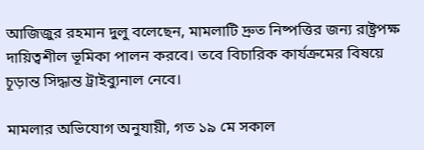আজিজুর রহমান দুলু বলেছেন, মামলাটি দ্রুত নিষ্পত্তির জন্য রাষ্ট্রপক্ষ দায়িত্বশীল ভূমিকা পালন করবে। তবে বিচারিক কার্যক্রমের বিষয়ে চূড়ান্ত সিদ্ধান্ত ট্রাইব্যুনাল নেবে।

মামলার অভিযোগ অনুযায়ী, গত ১৯ মে সকাল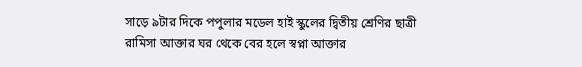সাড়ে ৯টার দিকে পপুলার মডেল হাই স্কুলের দ্বিতীয় শ্রেণির ছাত্রী রামিসা আক্তার ঘর থেকে বের হলে স্বপ্না আক্তার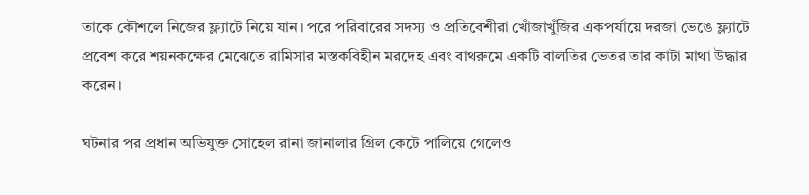তাকে কৌশলে নিজের ফ্ল্যাটে নিয়ে যান। পরে পরিবারের সদস্য ও প্রতিবেশীরা খোঁজাখুঁজির একপর্যায়ে দরজা ভেঙে ফ্ল্যাটে প্রবেশ করে শয়নকক্ষের মেঝেতে রামিসার মস্তকবিহীন মরদেহ এবং বাথরুমে একটি বালতির ভেতর তার কাটা মাথা উদ্ধার করেন।

ঘটনার পর প্রধান অভিযুক্ত সোহেল রানা জানালার গ্রিল কেটে পালিয়ে গেলেও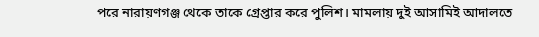পরে নারায়ণগঞ্জ থেকে তাকে গ্রেপ্তার করে পুলিশ। মামলায় দুই আসামিই আদালতে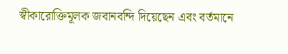স্বীকারোক্তিমূলক জবানবন্দি দিয়েছেন এবং বর্তমানে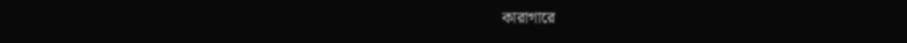কারাগারে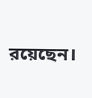রয়েছেন।